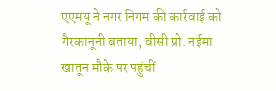एएमयू ने नगर निगम की कार्रवाई को गैरकानूनी बताया, वीसी प्रो. नईमा खातून मौके पर पहुंचीं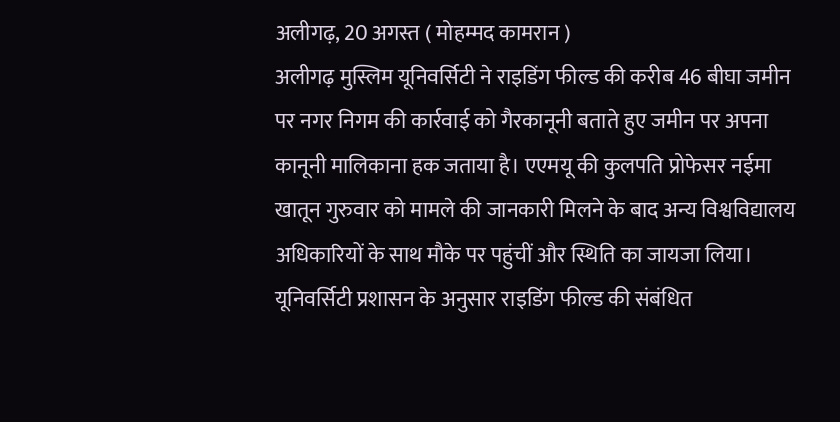अलीगढ़, 20 अगस्त ( मोहम्मद कामरान )
अलीगढ़ मुस्लिम यूनिवर्सिटी ने राइडिंग फील्ड की करीब 46 बीघा जमीन पर नगर निगम की कार्रवाई को गैरकानूनी बताते हुए जमीन पर अपना कानूनी मालिकाना हक जताया है। एएमयू की कुलपति प्रोफेसर नईमा खातून गुरुवार को मामले की जानकारी मिलने के बाद अन्य विश्वविद्यालय अधिकारियों के साथ मौके पर पहुंचीं और स्थिति का जायजा लिया।
यूनिवर्सिटी प्रशासन के अनुसार राइडिंग फील्ड की संबंधित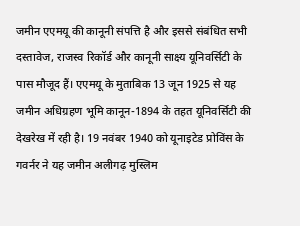जमीन एएमयू की कानूनी संपत्ति है और इससे संबंधित सभी दस्तावेज, राजस्व रिकॉर्ड और कानूनी साक्ष्य यूनिवर्सिटी के पास मौजूद हैं। एएमयू के मुताबिक 13 जून 1925 से यह जमीन अधिग्रहण भूमि कानून-1894 के तहत यूनिवर्सिटी की देखरेख में रही है। 19 नवंबर 1940 को यूनाइटेड प्रोविंस के गवर्नर ने यह जमीन अलीगढ़ मुस्लिम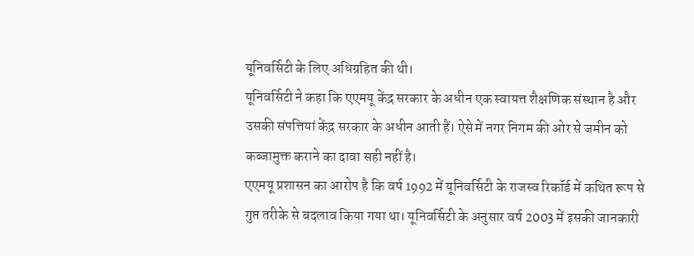यूनिवर्सिटी के लिए अधिग्रहित की थी।
यूनिवर्सिटी ने कहा कि एएमयू केंद्र सरकार के अधीन एक स्वायत्त शैक्षणिक संस्थान है और उसकी संपत्तियां केंद्र सरकार के अधीन आती हैं। ऐसे में नगर निगम की ओर से जमीन को कब्जामुक्त कराने का दावा सही नहीं है।
एएमयू प्रशासन का आरोप है कि वर्ष 1992 में यूनिवर्सिटी के राजस्व रिकॉर्ड में कथित रूप से गुप्त तरीके से बदलाव किया गया था। यूनिवर्सिटी के अनुसार वर्ष 2003 में इसकी जानकारी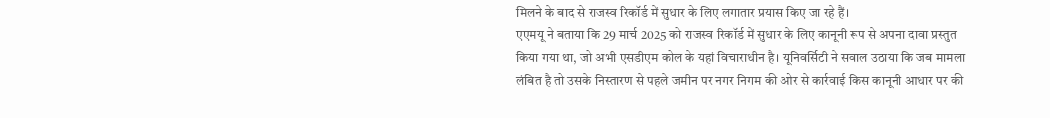मिलने के बाद से राजस्व रिकॉर्ड में सुधार के लिए लगातार प्रयास किए जा रहे हैं।
एएमयू ने बताया कि 29 मार्च 2025 को राजस्व रिकॉर्ड में सुधार के लिए कानूनी रूप से अपना दावा प्रस्तुत किया गया था, जो अभी एसडीएम कोल के यहां विचाराधीन है। यूनिवर्सिटी ने सवाल उठाया कि जब मामला लंबित है तो उसके निस्तारण से पहले जमीन पर नगर निगम की ओर से कार्रवाई किस कानूनी आधार पर की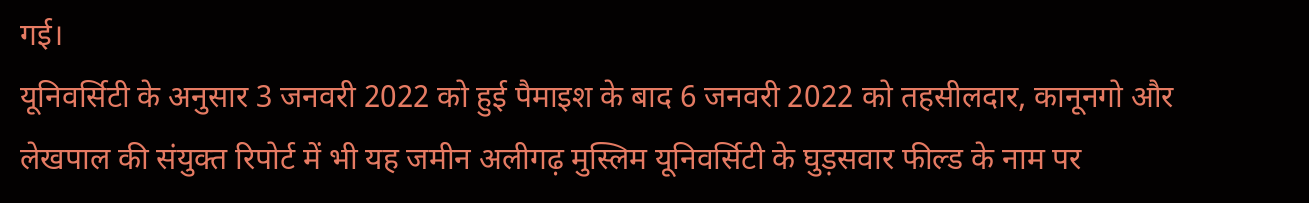गई।
यूनिवर्सिटी के अनुसार 3 जनवरी 2022 को हुई पैमाइश के बाद 6 जनवरी 2022 को तहसीलदार, कानूनगो और लेखपाल की संयुक्त रिपोर्ट में भी यह जमीन अलीगढ़ मुस्लिम यूनिवर्सिटी के घुड़सवार फील्ड के नाम पर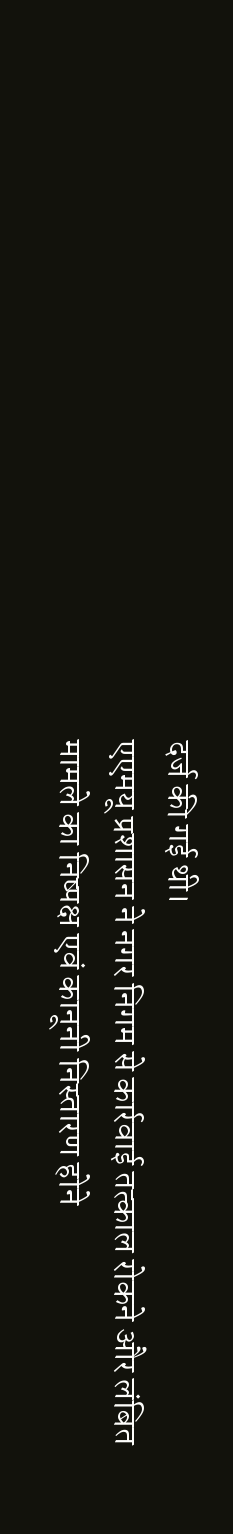दर्ज की गई थी।
एएमयू प्रशासन ने नगर निगम से कार्रवाई तत्काल रोकने और लंबित मामले का निष्पक्ष एवं कानूनी निस्तारण होने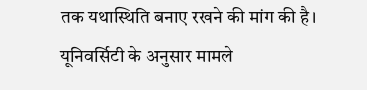तक यथास्थिति बनाए रखने की मांग की है।
यूनिवर्सिटी के अनुसार मामले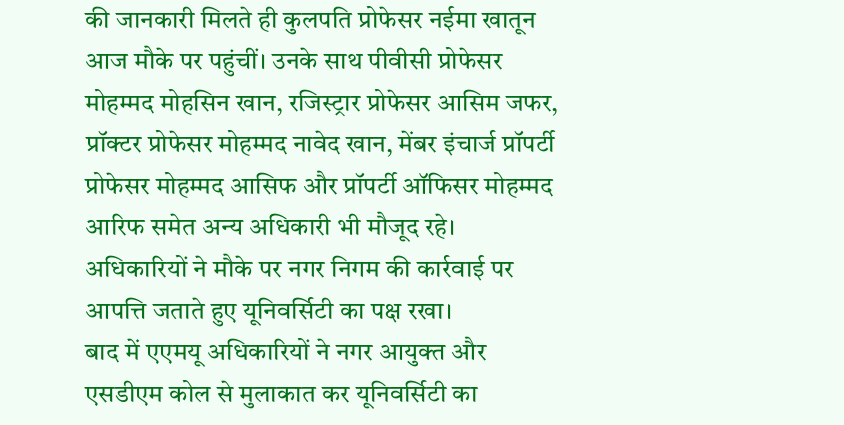की जानकारी मिलते ही कुलपति प्रोफेसर नईमा खातून आज मौके पर पहुंचीं। उनके साथ पीवीसी प्रोफेसर मोहम्मद मोहसिन खान, रजिस्ट्रार प्रोफेसर आसिम जफर, प्रॉक्टर प्रोफेसर मोहम्मद नावेद खान, मेंबर इंचार्ज प्रॉपर्टी प्रोफेसर मोहम्मद आसिफ और प्रॉपर्टी ऑफिसर मोहम्मद आरिफ समेत अन्य अधिकारी भी मौजूद रहे। अधिकारियों ने मौके पर नगर निगम की कार्रवाई पर आपत्ति जताते हुए यूनिवर्सिटी का पक्ष रखा।
बाद में एएमयू अधिकारियों ने नगर आयुक्त और एसडीएम कोल से मुलाकात कर यूनिवर्सिटी का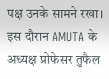पक्ष उनके सामने रखा। इस दौरान AMUTA के अध्यक्ष प्रोफेसर तुफैल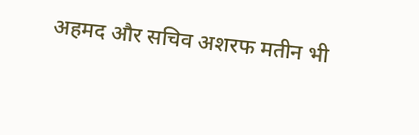अहमद और सचिव अशरफ मतीन भी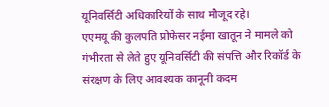यूनिवर्सिटी अधिकारियों के साथ मौजूद रहे।
एएमयू की कुलपति प्रोफेसर नईमा खातून ने मामले को गंभीरता से लेते हुए यूनिवर्सिटी की संपत्ति और रिकॉर्ड के संरक्षण के लिए आवश्यक कानूनी कदम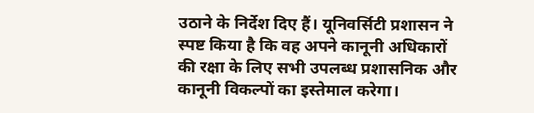उठाने के निर्देश दिए हैं। यूनिवर्सिटी प्रशासन ने स्पष्ट किया है कि वह अपने कानूनी अधिकारों की रक्षा के लिए सभी उपलब्ध प्रशासनिक और कानूनी विकल्पों का इस्तेमाल करेगा।